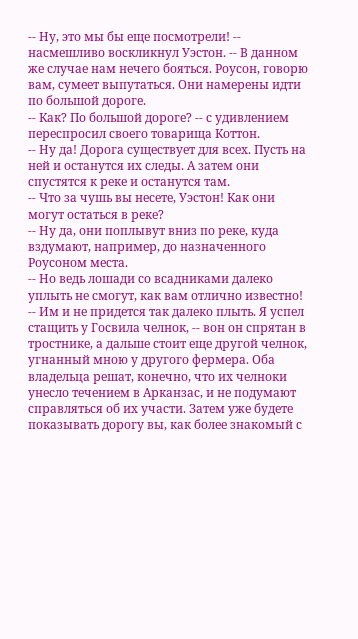-- Ну, это мы бы еще посмотрели! -- насмешливо воскликнул Уэстон. -- В данном же случае нам нечего бояться. Роусон, говорю вам, сумеет выпутаться. Они намерены идти по большой дороге.
-- Как? По большой дороге? -- с удивлением переспросил своего товарища Коттон.
-- Ну да! Дорога существует для всех. Пусть на ней и останутся их следы. А затем они спустятся к реке и останутся там.
-- Что за чушь вы несете, Уэстон! Как они могут остаться в реке?
-- Ну да, они поплывут вниз по реке, куда вздумают, например, до назначенного Роусоном места.
-- Но ведь лошади со всадниками далеко уплыть не смогут, как вам отлично известно!
-- Им и не придется так далеко плыть. Я успел стащить у Госвила челнок, -- вон он спрятан в тростнике, а дальше стоит еще другой челнок, угнанный мною у другого фермера. Оба владельца решат, конечно, что их челноки унесло течением в Арканзас, и не подумают справляться об их участи. Затем уже будете показывать дорогу вы, как более знакомый с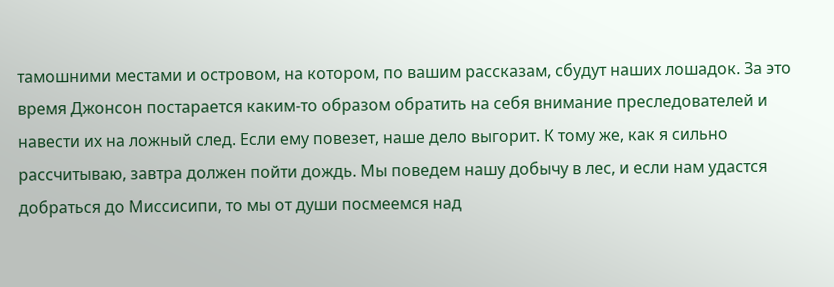тамошними местами и островом, на котором, по вашим рассказам, сбудут наших лошадок. За это время Джонсон постарается каким-то образом обратить на себя внимание преследователей и навести их на ложный след. Если ему повезет, наше дело выгорит. К тому же, как я сильно рассчитываю, завтра должен пойти дождь. Мы поведем нашу добычу в лес, и если нам удастся добраться до Миссисипи, то мы от души посмеемся над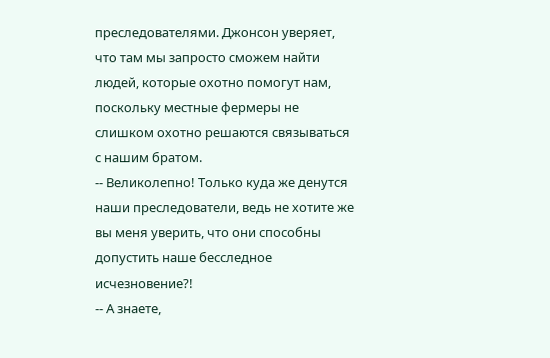преследователями. Джонсон уверяет, что там мы запросто сможем найти людей, которые охотно помогут нам, поскольку местные фермеры не слишком охотно решаются связываться с нашим братом.
-- Великолепно! Только куда же денутся наши преследователи, ведь не хотите же вы меня уверить, что они способны допустить наше бесследное исчезновение?!
-- А знаете,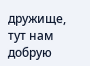дружище, тут нам добрую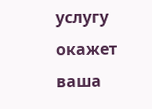услугу окажет ваша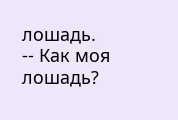лошадь.
-- Как моя лошадь?